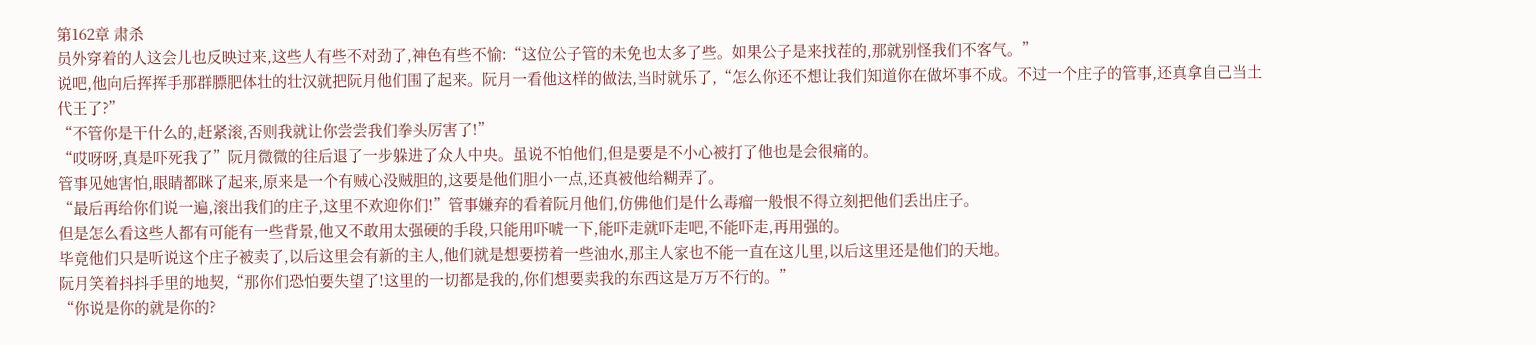第162章 肃杀
员外穿着的人这会儿也反映过来,这些人有些不对劲了,神色有些不愉:“这位公子管的未免也太多了些。如果公子是来找茬的,那就别怪我们不客气。”
说吧,他向后挥挥手那群膘肥体壮的壮汉就把阮月他们围了起来。阮月一看他这样的做法,当时就乐了,“怎么你还不想让我们知道你在做坏事不成。不过一个庄子的管事,还真拿自己当土代王了?”
“不管你是干什么的,赶紧滚,否则我就让你尝尝我们拳头厉害了!”
“哎呀呀,真是吓死我了”阮月微微的往后退了一步躲进了众人中央。虽说不怕他们,但是要是不小心被打了他也是会很痛的。
管事见她害怕,眼睛都眯了起来,原来是一个有贼心没贼胆的,这要是他们胆小一点,还真被他给糊弄了。
“最后再给你们说一遍,滚出我们的庄子,这里不欢迎你们!”管事嫌弃的看着阮月他们,仿佛他们是什么毒瘤一般恨不得立刻把他们丢出庄子。
但是怎么看这些人都有可能有一些背景,他又不敢用太强硬的手段,只能用吓唬一下,能吓走就吓走吧,不能吓走,再用强的。
毕竟他们只是听说这个庄子被卖了,以后这里会有新的主人,他们就是想要捞着一些油水,那主人家也不能一直在这儿里,以后这里还是他们的天地。
阮月笑着抖抖手里的地契,“那你们恐怕要失望了!这里的一切都是我的,你们想要卖我的东西这是万万不行的。”
“你说是你的就是你的?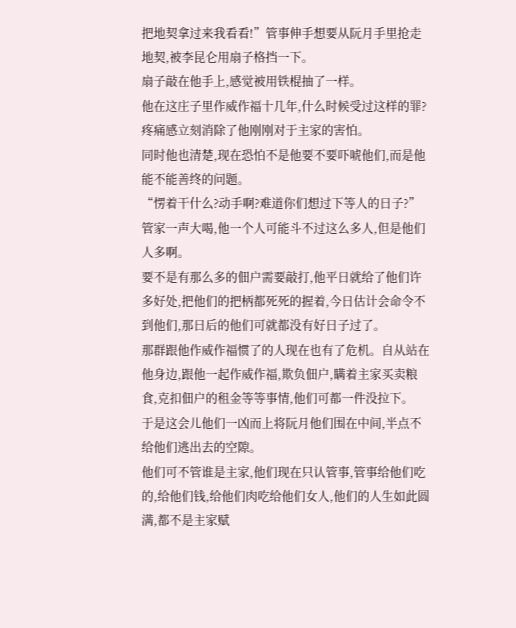把地契拿过来我看看!”管事伸手想要从阮月手里抢走地契,被李昆仑用扇子格挡一下。
扇子敲在他手上,感觉被用铁棍抽了一样。
他在这庄子里作威作福十几年,什么时候受过这样的罪?
疼痛感立刻消除了他刚刚对于主家的害怕。
同时他也清楚,现在恐怕不是他要不要吓唬他们,而是他能不能善终的问题。
“愣着干什么?动手啊?难道你们想过下等人的日子?”管家一声大喝,他一个人可能斗不过这么多人,但是他们人多啊。
要不是有那么多的佃户需要敲打,他平日就给了他们许多好处,把他们的把柄都死死的握着,今日估计会命令不到他们,那日后的他们可就都没有好日子过了。
那群跟他作威作福惯了的人现在也有了危机。自从站在他身边,跟他一起作威作福,欺负佃户,瞒着主家买卖粮食,克扣佃户的租金等等事情,他们可都一件没拉下。
于是这会儿他们一凶而上将阮月他们围在中间,半点不给他们逃出去的空隙。
他们可不管谁是主家,他们现在只认管事,管事给他们吃的,给他们钱,给他们肉吃给他们女人,他们的人生如此圆满,都不是主家赋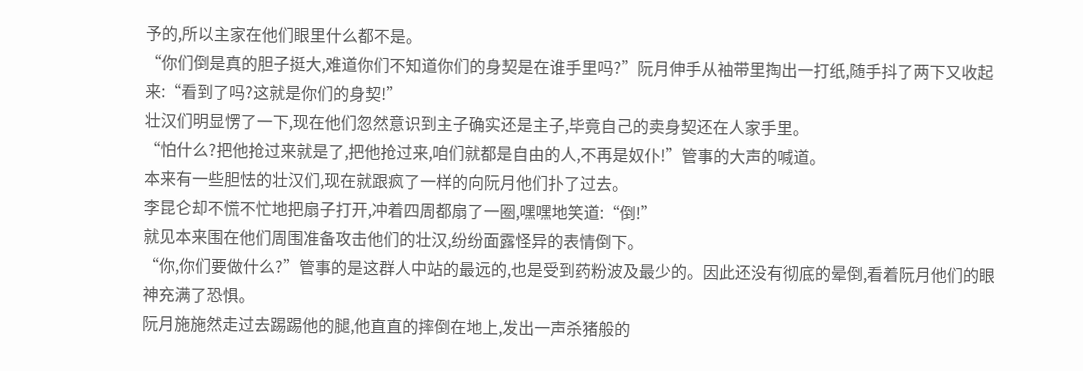予的,所以主家在他们眼里什么都不是。
“你们倒是真的胆子挺大,难道你们不知道你们的身契是在谁手里吗?”阮月伸手从袖带里掏出一打纸,随手抖了两下又收起来:“看到了吗?这就是你们的身契!”
壮汉们明显愣了一下,现在他们忽然意识到主子确实还是主子,毕竟自己的卖身契还在人家手里。
“怕什么?把他抢过来就是了,把他抢过来,咱们就都是自由的人,不再是奴仆!”管事的大声的喊道。
本来有一些胆怯的壮汉们,现在就跟疯了一样的向阮月他们扑了过去。
李昆仑却不慌不忙地把扇子打开,冲着四周都扇了一圈,嘿嘿地笑道:“倒!”
就见本来围在他们周围准备攻击他们的壮汉,纷纷面露怪异的表情倒下。
“你,你们要做什么?”管事的是这群人中站的最远的,也是受到药粉波及最少的。因此还没有彻底的晕倒,看着阮月他们的眼神充满了恐惧。
阮月施施然走过去踢踢他的腿,他直直的摔倒在地上,发出一声杀猪般的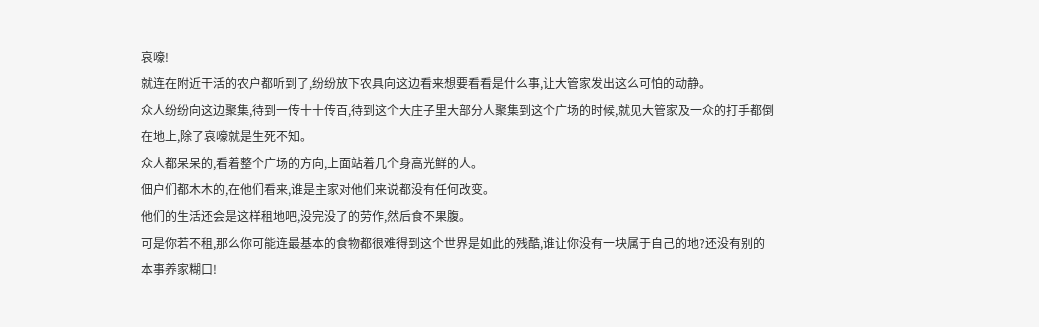哀嚎!
就连在附近干活的农户都听到了,纷纷放下农具向这边看来想要看看是什么事,让大管家发出这么可怕的动静。
众人纷纷向这边聚集,待到一传十十传百,待到这个大庄子里大部分人聚集到这个广场的时候,就见大管家及一众的打手都倒在地上,除了哀嚎就是生死不知。
众人都呆呆的,看着整个广场的方向,上面站着几个身高光鲜的人。
佃户们都木木的,在他们看来,谁是主家对他们来说都没有任何改变。
他们的生活还会是这样租地吧,没完没了的劳作,然后食不果腹。
可是你若不租,那么你可能连最基本的食物都很难得到这个世界是如此的残酷,谁让你没有一块属于自己的地?还没有别的本事养家糊口!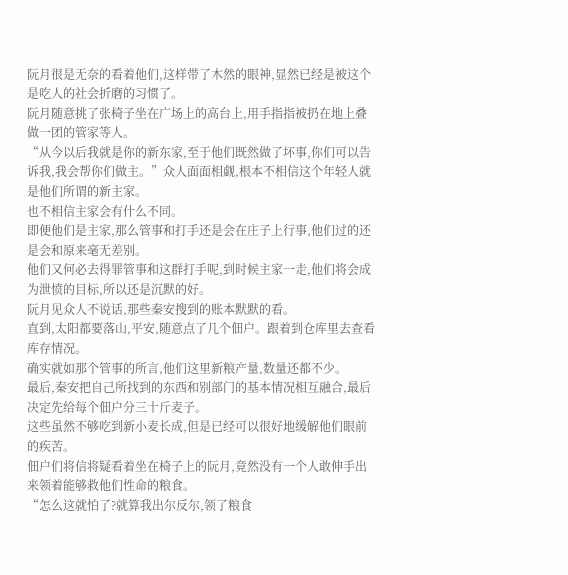阮月很是无奈的看着他们,这样带了木然的眼神,显然已经是被这个是吃人的社会折磨的习惯了。
阮月随意挑了张椅子坐在广场上的高台上,用手指指被扔在地上叠做一团的管家等人。
“从今以后我就是你的新东家,至于他们既然做了坏事,你们可以告诉我,我会帮你们做主。”众人面面相觑,根本不相信这个年轻人就是他们所谓的新主家。
也不相信主家会有什么不同。
即便他们是主家,那么管事和打手还是会在庄子上行事,他们过的还是会和原来毫无差别。
他们又何必去得罪管事和这群打手呢,到时候主家一走,他们将会成为泄愤的目标,所以还是沉默的好。
阮月见众人不说话,那些秦安搜到的账本默默的看。
直到,太阳都要落山,平安,随意点了几个佃户。跟着到仓库里去查看库存情况。
确实就如那个管事的所言,他们这里新粮产量,数量还都不少。
最后,秦安把自己所找到的东西和别部门的基本情况相互融合,最后决定先给每个佃户分三十斤麦子。
这些虽然不够吃到新小麦长成,但是已经可以很好地缓解他们眼前的疾苦。
佃户们将信将疑看着坐在椅子上的阮月,竟然没有一个人敢伸手出来领着能够救他们性命的粮食。
“怎么这就怕了?就算我出尔反尔,领了粮食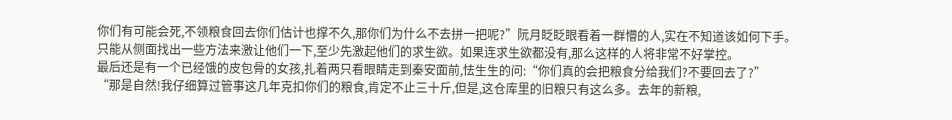你们有可能会死,不领粮食回去你们估计也撑不久,那你们为什么不去拼一把呢?”阮月眨眨眼看着一群懵的人,实在不知道该如何下手。
只能从侧面找出一些方法来激让他们一下,至少先激起他们的求生欲。如果连求生欲都没有,那么这样的人将非常不好掌控。
最后还是有一个已经饿的皮包骨的女孩,扎着两只看眼睛走到秦安面前,怯生生的问:“你们真的会把粮食分给我们?不要回去了?”
“那是自然!我仔细算过管事这几年克扣你们的粮食,肯定不止三十斤,但是,这仓库里的旧粮只有这么多。去年的新粮,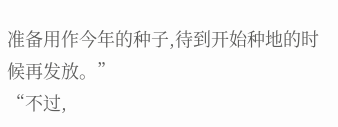准备用作今年的种子,待到开始种地的时候再发放。”
“不过,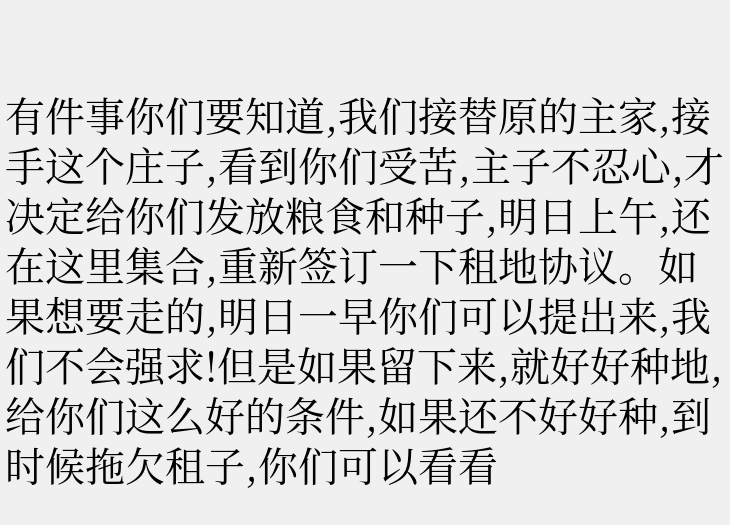有件事你们要知道,我们接替原的主家,接手这个庄子,看到你们受苦,主子不忍心,才决定给你们发放粮食和种子,明日上午,还在这里集合,重新签订一下租地协议。如果想要走的,明日一早你们可以提出来,我们不会强求!但是如果留下来,就好好种地,给你们这么好的条件,如果还不好好种,到时候拖欠租子,你们可以看看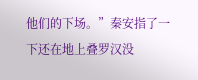他们的下场。”秦安指了一下还在地上叠罗汉没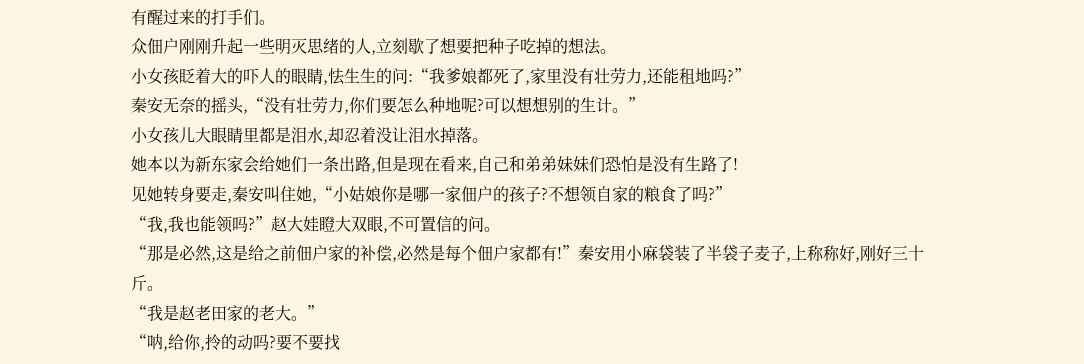有醒过来的打手们。
众佃户刚刚升起一些明灭思绪的人,立刻歇了想要把种子吃掉的想法。
小女孩眨着大的吓人的眼睛,怯生生的问:“我爹娘都死了,家里没有壮劳力,还能租地吗?”
秦安无奈的摇头,“没有壮劳力,你们要怎么种地呢?可以想想别的生计。”
小女孩儿大眼睛里都是泪水,却忍着没让泪水掉落。
她本以为新东家会给她们一条出路,但是现在看来,自己和弟弟妹妹们恐怕是没有生路了!
见她转身要走,秦安叫住她,“小姑娘你是哪一家佃户的孩子?不想领自家的粮食了吗?”
“我,我也能领吗?”赵大娃瞪大双眼,不可置信的问。
“那是必然,这是给之前佃户家的补偿,必然是每个佃户家都有!”秦安用小麻袋装了半袋子麦子,上称称好,刚好三十斤。
“我是赵老田家的老大。”
“呐,给你,拎的动吗?要不要找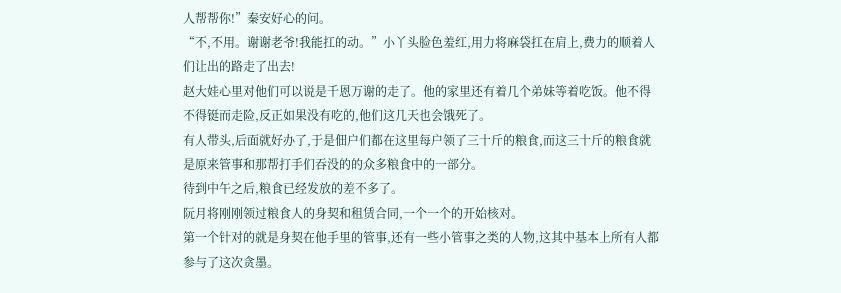人帮帮你!”秦安好心的问。
“不,不用。谢谢老爷!我能扛的动。”小丫头脸色羞红,用力将麻袋扛在肩上,费力的顺着人们让出的路走了出去!
赵大娃心里对他们可以说是千恩万谢的走了。他的家里还有着几个弟妹等着吃饭。他不得不得铤而走险,反正如果没有吃的,他们这几天也会饿死了。
有人带头,后面就好办了,于是佃户们都在这里每户领了三十斤的粮食,而这三十斤的粮食就是原来管事和那帮打手们吞没的的众多粮食中的一部分。
待到中午之后,粮食已经发放的差不多了。
阮月将刚刚领过粮食人的身契和租赁合同,一个一个的开始核对。
第一个针对的就是身契在他手里的管事,还有一些小管事之类的人物,这其中基本上所有人都参与了这次贪墨。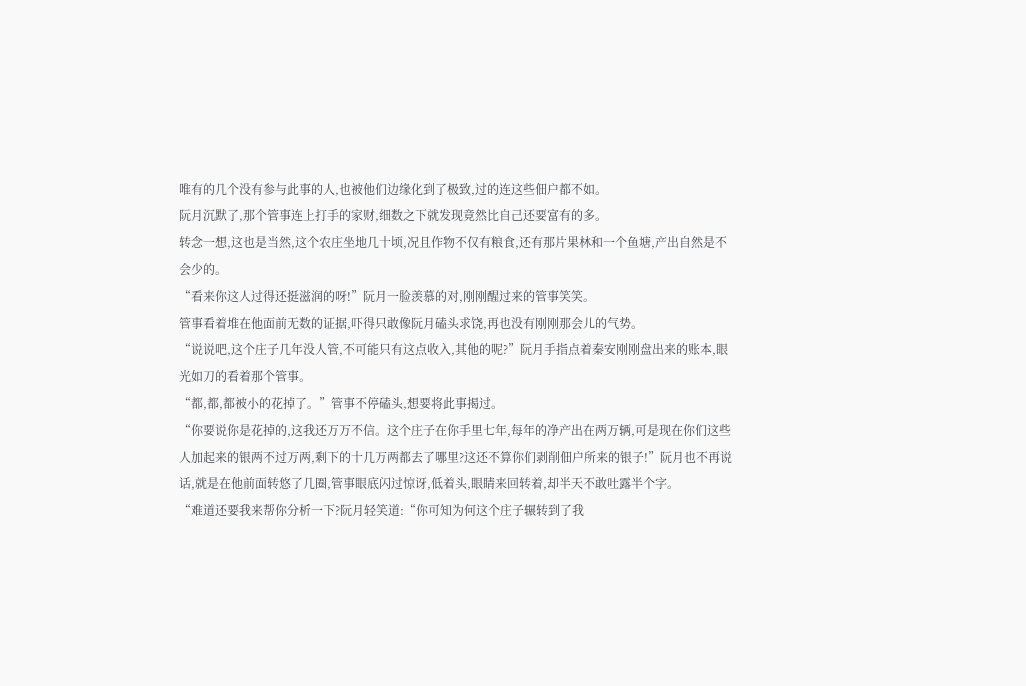唯有的几个没有参与此事的人,也被他们边缘化到了极致,过的连这些佃户都不如。
阮月沉默了,那个管事连上打手的家财,细数之下就发现竟然比自己还要富有的多。
转念一想,这也是当然,这个农庄坐地几十顷,况且作物不仅有粮食,还有那片果林和一个鱼塘,产出自然是不会少的。
“看来你这人过得还挺滋润的呀!”阮月一脸羡慕的对,刚刚醒过来的管事笑笑。
管事看着堆在他面前无数的证据,吓得只敢像阮月磕头求饶,再也没有刚刚那会儿的气势。
“说说吧,这个庄子几年没人管,不可能只有这点收入,其他的呢?”阮月手指点着秦安刚刚盘出来的账本,眼光如刀的看着那个管事。
“都,都,都被小的花掉了。”管事不停磕头,想要将此事揭过。
“你要说你是花掉的,这我还万万不信。这个庄子在你手里七年,每年的净产出在两万辆,可是现在你们这些人加起来的银两不过万两,剩下的十几万两都去了哪里?这还不算你们剥削佃户所来的银子!”阮月也不再说话,就是在他前面转悠了几圈,管事眼底闪过惊讶,低着头,眼睛来回转着,却半天不敢吐露半个字。
“难道还要我来帮你分析一下?阮月轻笑道:“你可知为何这个庄子辗转到了我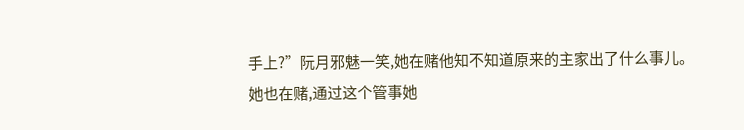手上?”阮月邪魅一笑,她在赌他知不知道原来的主家出了什么事儿。
她也在赌,通过这个管事她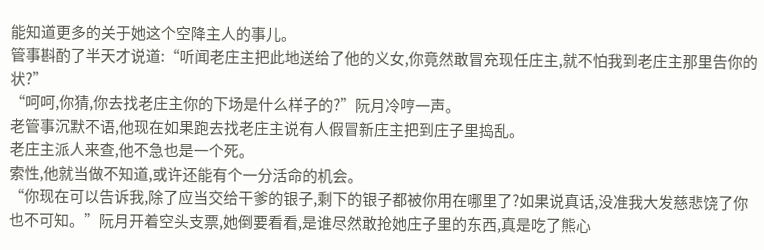能知道更多的关于她这个空降主人的事儿。
管事斟酌了半天才说道:“听闻老庄主把此地送给了他的义女,你竟然敢冒充现任庄主,就不怕我到老庄主那里告你的状?”
“呵呵,你猜,你去找老庄主你的下场是什么样子的?”阮月冷哼一声。
老管事沉默不语,他现在如果跑去找老庄主说有人假冒新庄主把到庄子里捣乱。
老庄主派人来查,他不急也是一个死。
索性,他就当做不知道,或许还能有个一分活命的机会。
“你现在可以告诉我,除了应当交给干爹的银子,剩下的银子都被你用在哪里了?如果说真话,没准我大发慈悲饶了你也不可知。”阮月开着空头支票,她倒要看看,是谁尽然敢抢她庄子里的东西,真是吃了熊心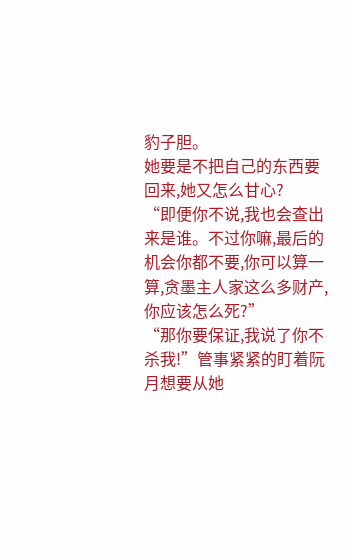豹子胆。
她要是不把自己的东西要回来,她又怎么甘心?
“即便你不说,我也会查出来是谁。不过你嘛,最后的机会你都不要,你可以算一算,贪墨主人家这么多财产,你应该怎么死?”
“那你要保证,我说了你不杀我!”管事紧紧的盯着阮月想要从她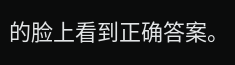的脸上看到正确答案。